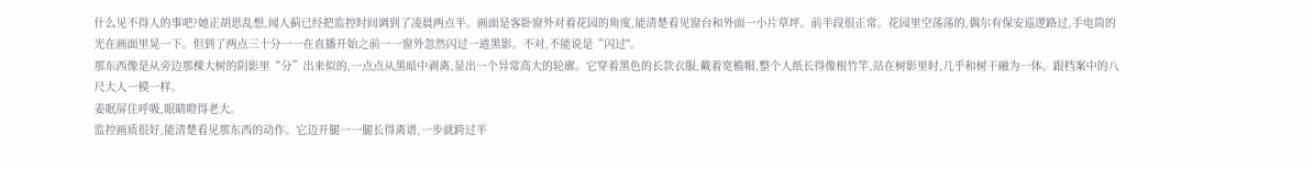什么见不得人的事吧?她正胡思乱想,闻人蓟已经把监控时间调到了凌晨两点半。画面是客卧窗外对着花园的角度,能清楚看见窗台和外面一小片草坪。前半段很正常。花园里空荡荡的,偶尔有保安巡逻路过,手电筒的光在画面里晃一下。但到了两点三十分一一在直播开始之前一一窗外忽然闪过一道黑影。不对,不能说是“闪过"。
那东西像是从旁边那棵大树的阴影里“分”出来似的,一点点从黑暗中剥离,显出一个异常高大的轮廓。它穿着黑色的长款衣服,戴着宽檐帽,整个人纸长得像根竹竿,站在树影里时,几乎和树干融为一体。跟档案中的八尺大人一模一样。
姜眠屏住呼吸,眼睛瞪得老大。
监控画质很好,能清楚看见那东西的动作。它迈开腿一一腿长得离谱,一步就跨过半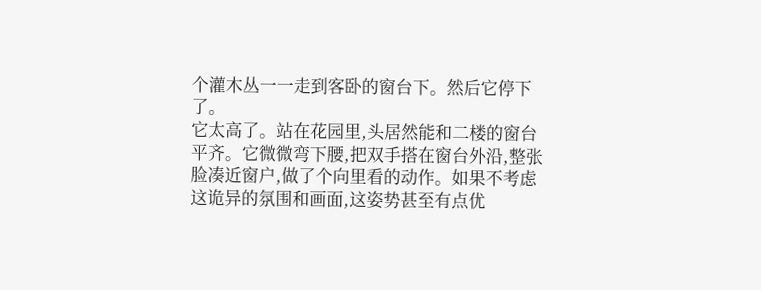个灌木丛一一走到客卧的窗台下。然后它停下了。
它太高了。站在花园里,头居然能和二楼的窗台平齐。它微微弯下腰,把双手搭在窗台外沿,整张脸凑近窗户,做了个向里看的动作。如果不考虑这诡异的氛围和画面,这姿势甚至有点优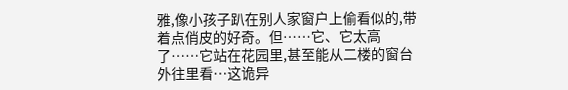雅,像小孩子趴在别人家窗户上偷看似的,带着点俏皮的好奇。但……它、它太高了……它站在花园里,甚至能从二楼的窗台外往里看…这诡异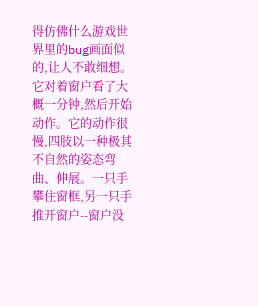得仿佛什么游戏世界里的bug画面似的,让人不敢细想。它对着窗户看了大概一分钟,然后开始动作。它的动作很慢,四肢以一种极其不自然的姿态弯曲、伸展。一只手攀住窗框,另一只手推开窗户--窗户没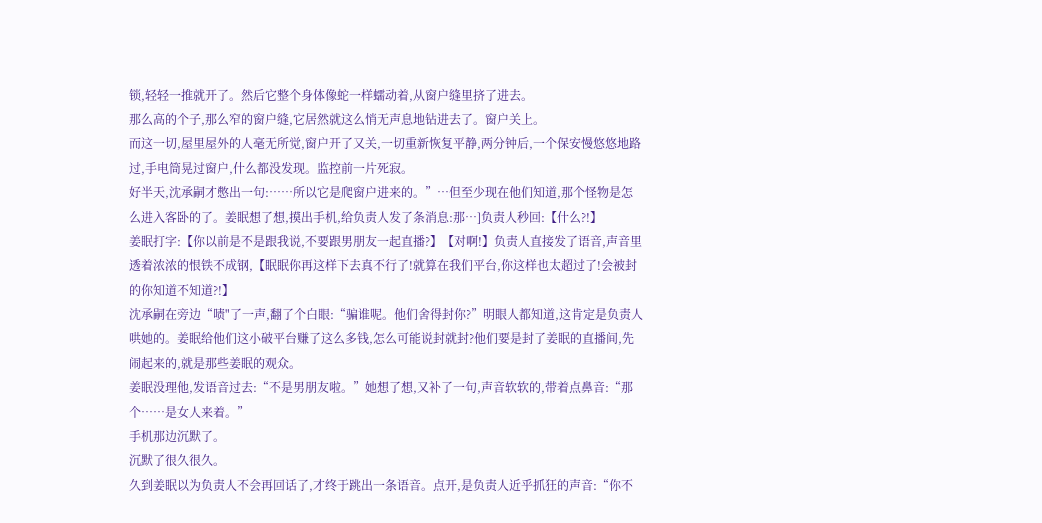锁,轻轻一推就开了。然后它整个身体像蛇一样蠕动着,从窗户缝里挤了进去。
那么高的个子,那么窄的窗户缝,它居然就这么悄无声息地钻进去了。窗户关上。
而这一切,屋里屋外的人毫无所觉,窗户开了又关,一切重新恢复平静,两分钟后,一个保安慢悠悠地路过,手电筒晃过窗户,什么都没发现。监控前一片死寂。
好半天,沈承嗣才憋出一句:……所以它是爬窗户进来的。”…但至少现在他们知道,那个怪物是怎么进入客卧的了。姜眠想了想,摸出手机,给负责人发了条消息:那…]负责人秒回:【什么?!】
姜眠打字:【你以前是不是跟我说,不要跟男朋友一起直播?】【对啊!】负责人直接发了语音,声音里透着浓浓的恨铁不成钢,【眠眠你再这样下去真不行了!就算在我们平台,你这样也太超过了!会被封的你知道不知道?!】
沈承嗣在旁边“啧"了一声,翻了个白眼:“骗谁呢。他们舍得封你?”明眼人都知道,这肯定是负责人哄她的。姜眠给他们这小破平台赚了这么多钱,怎么可能说封就封?他们要是封了姜眠的直播间,先闹起来的,就是那些姜眠的观众。
姜眠没理他,发语音过去:“不是男朋友啦。”她想了想,又补了一句,声音软软的,带着点鼻音:“那个……是女人来着。”
手机那边沉默了。
沉默了很久很久。
久到姜眠以为负责人不会再回话了,才终于跳出一条语音。点开,是负责人近乎抓狂的声音:“你不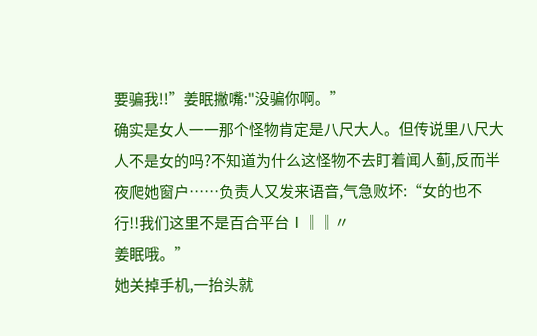要骗我!!”姜眠撇嘴:"没骗你啊。”
确实是女人一一那个怪物肯定是八尺大人。但传说里八尺大人不是女的吗?不知道为什么这怪物不去盯着闻人蓟,反而半夜爬她窗户……负责人又发来语音,气急败坏:“女的也不行!!我们这里不是百合平台Ⅰ‖‖〃
姜眠哦。”
她关掉手机,一抬头就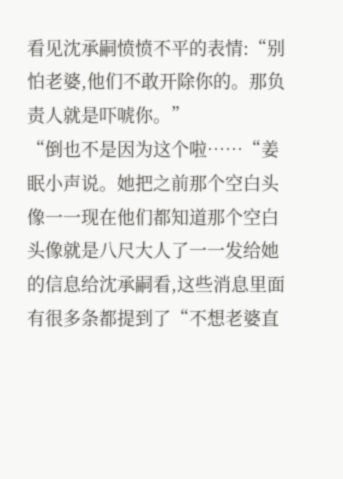看见沈承嗣愤愤不平的表情:“别怕老婆,他们不敢开除你的。那负责人就是吓唬你。”
“倒也不是因为这个啦……“姜眠小声说。她把之前那个空白头像一一现在他们都知道那个空白头像就是八尺大人了一一发给她的信息给沈承嗣看,这些消息里面有很多条都提到了“不想老婆直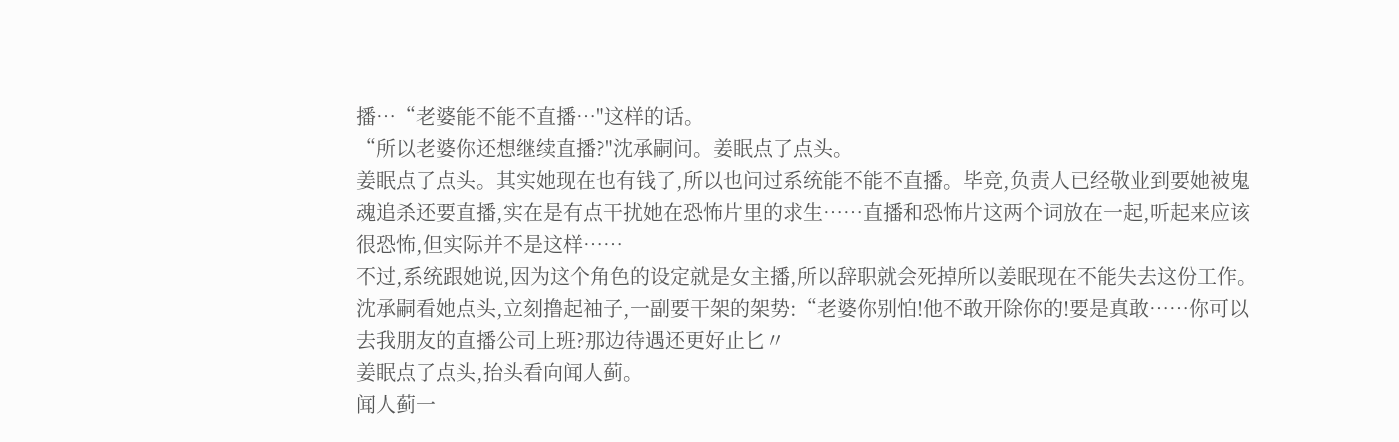播…“老婆能不能不直播…"这样的话。
“所以老婆你还想继续直播?"沈承嗣问。姜眠点了点头。
姜眠点了点头。其实她现在也有钱了,所以也问过系统能不能不直播。毕竞,负责人已经敬业到要她被鬼魂追杀还要直播,实在是有点干扰她在恐怖片里的求生……直播和恐怖片这两个词放在一起,听起来应该很恐怖,但实际并不是这样……
不过,系统跟她说,因为这个角色的设定就是女主播,所以辞职就会死掉所以姜眠现在不能失去这份工作。
沈承嗣看她点头,立刻撸起袖子,一副要干架的架势:“老婆你别怕!他不敢开除你的!要是真敢……你可以去我朋友的直播公司上班?那边待遇还更好止匕〃
姜眠点了点头,抬头看向闻人蓟。
闻人蓟一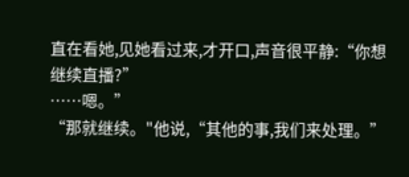直在看她,见她看过来,才开口,声音很平静:“你想继续直播?”
……嗯。”
“那就继续。"他说,“其他的事,我们来处理。”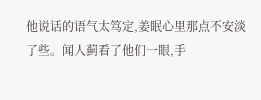他说话的语气太笃定,姜眠心里那点不安淡了些。闻人蓟看了他们一眼,手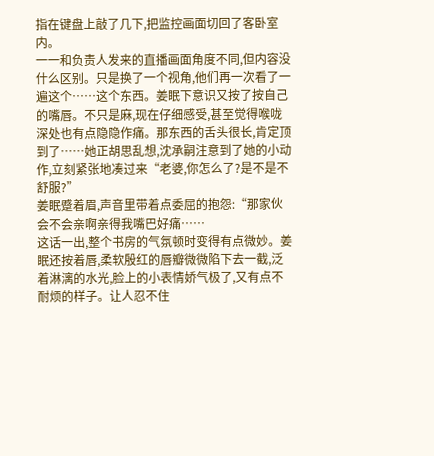指在键盘上敲了几下,把监控画面切回了客卧室内。
一一和负责人发来的直播画面角度不同,但内容没什么区别。只是换了一个视角,他们再一次看了一遍这个……这个东西。姜眠下意识又按了按自己的嘴唇。不只是麻,现在仔细感受,甚至觉得喉咙深处也有点隐隐作痛。那东西的舌头很长,肯定顶到了……她正胡思乱想,沈承嗣注意到了她的小动作,立刻紧张地凑过来“老婆,你怎么了?是不是不舒服?”
姜眠蹙着眉,声音里带着点委屈的抱怨:“那家伙会不会亲啊亲得我嘴巴好痛……
这话一出,整个书房的气氛顿时变得有点微妙。姜眠还按着唇,柔软殷红的唇瓣微微陷下去一截,泛着淋漓的水光,脸上的小表情娇气极了,又有点不耐烦的样子。让人忍不住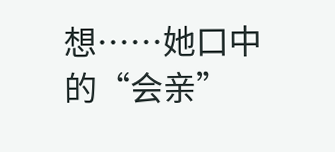想……她口中的“会亲”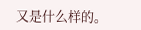又是什么样的。